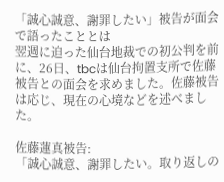「誠心誠意、謝罪したい」被告が面会で語ったこととは
翌週に迫った仙台地裁での初公判を前に、26日、tbcは仙台拘置支所で佐藤被告との面会を求めました。佐藤被告は応じ、現在の心境などを述べました。

佐藤蓮真被告:
「誠心誠意、謝罪したい。取り返しの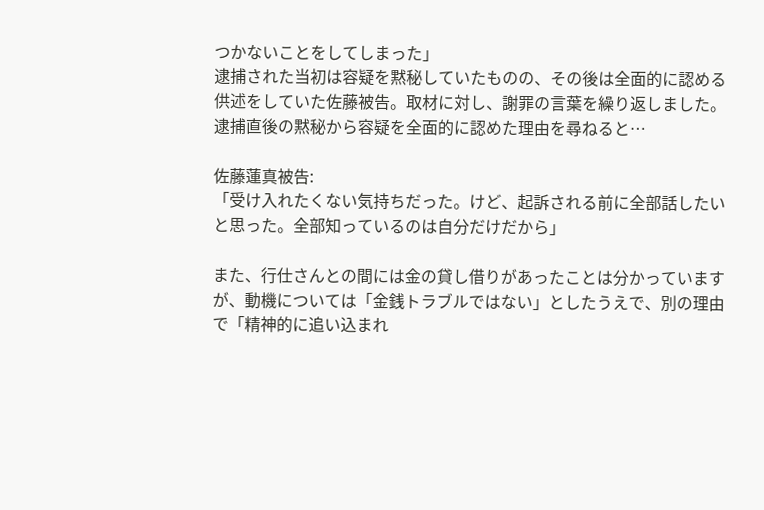つかないことをしてしまった」
逮捕された当初は容疑を黙秘していたものの、その後は全面的に認める供述をしていた佐藤被告。取材に対し、謝罪の言葉を繰り返しました。逮捕直後の黙秘から容疑を全面的に認めた理由を尋ねると…

佐藤蓮真被告:
「受け入れたくない気持ちだった。けど、起訴される前に全部話したいと思った。全部知っているのは自分だけだから」

また、行仕さんとの間には金の貸し借りがあったことは分かっていますが、動機については「金銭トラブルではない」としたうえで、別の理由で「精神的に追い込まれ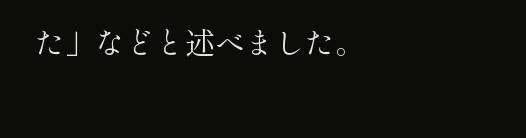た」などと述べました。